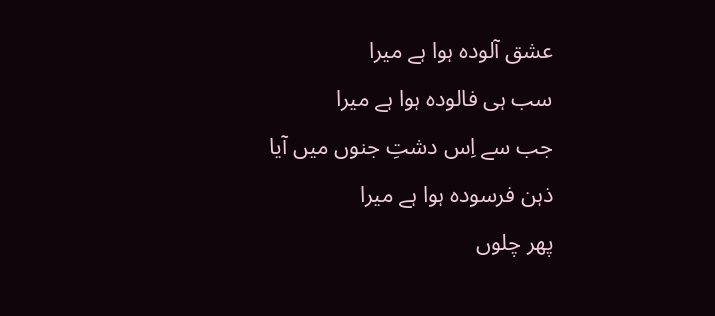عشق آلودہ ہوا ہے میرا
سب ہی فالودہ ہوا ہے میرا
جب سے اِس دشتِ جنوں میں آیا
ذہن فرسودہ ہوا ہے میرا
پھر چلوں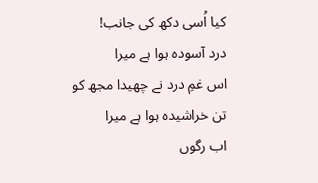کیا اُسی دکھ کی جانب!
درد آسودہ ہوا ہے میرا
اس غمِ درد نے چھیدا مجھ کو
تن خراشیدہ ہوا ہے میرا
اب رگوں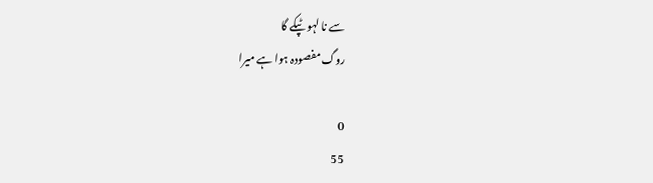سے نا لہو ٹپکے گا
روگ مفصودہ ہوا ہے میرا

0
55